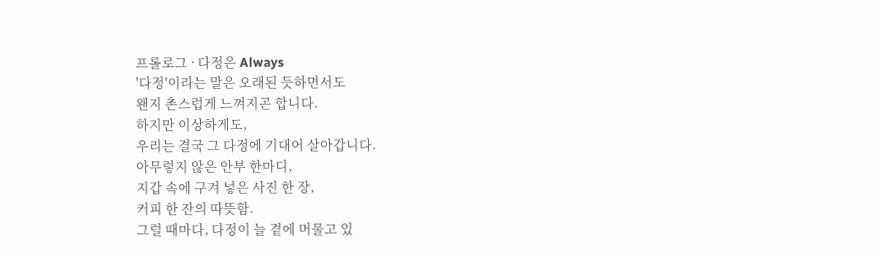프롤로그 · 다정은 Always
'다정'이라는 말은 오래된 듯하면서도
왠지 촌스럽게 느껴지곤 합니다.
하지만 이상하게도,
우리는 결국 그 다정에 기대어 살아갑니다.
아무렇지 않은 안부 한마디,
지갑 속에 구겨 넣은 사진 한 장,
커피 한 잔의 따뜻함.
그럴 때마다, 다정이 늘 곁에 머물고 있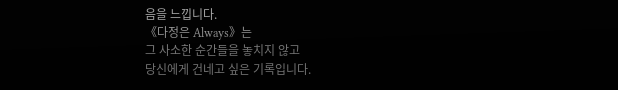음을 느낍니다.
《다정은 Always》는
그 사소한 순간들을 놓치지 않고
당신에게 건네고 싶은 기록입니다.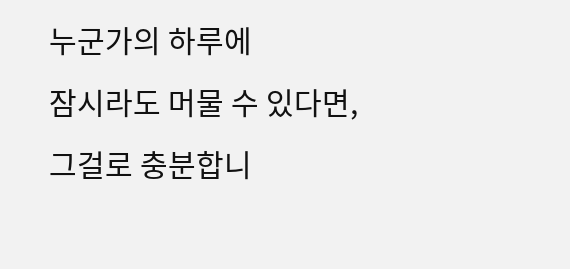누군가의 하루에
잠시라도 머물 수 있다면,
그걸로 충분합니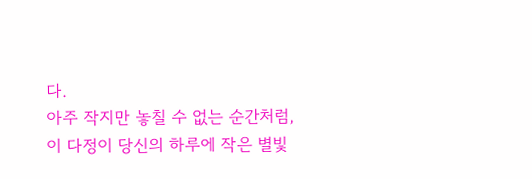다.
아주 작지만 놓칠 수 없는 순간처럼,
이 다정이 당신의 하루에 작은 별빛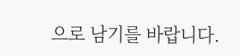으로 남기를 바랍니다.